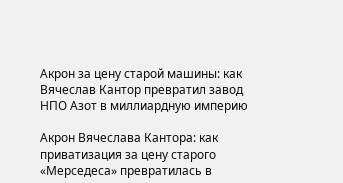Акрон за цену старой машины: как Вячеслав Кантор превратил завод НПО Азот в миллиардную империю

Акрон Вячеслава Кантора: как приватизация за цену старого «Мерседеса» превратилась в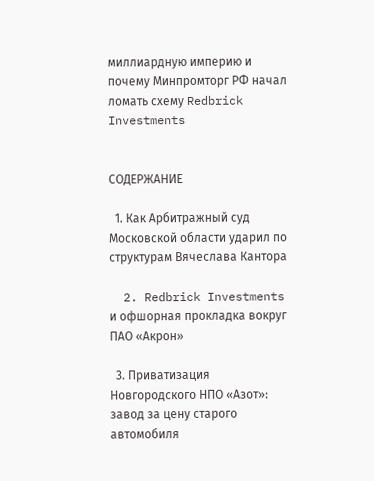миллиардную империю и почему Минпромторг РФ начал ломать схему Redbrick Investments


СОДЕРЖАНИЕ

  1. Как Арбитражный суд Московской области ударил по структурам Вячеслава Кантора

  2. Redbrick Investments и офшорная прокладка вокруг ПАО «Акрон»

  3. Приватизация Новгородского НПО «Азот»: завод за цену старого автомобиля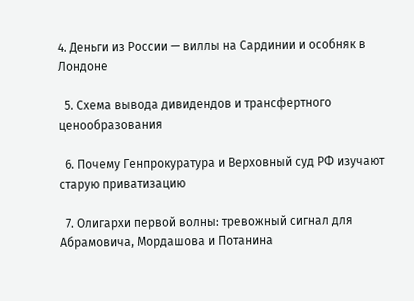4. Деньги из России — виллы на Сардинии и особняк в Лондоне

  5. Схема вывода дивидендов и трансфертного ценообразования

  6. Почему Генпрокуратура и Верховный суд РФ изучают старую приватизацию

  7. Олигархи первой волны: тревожный сигнал для Абрамовича, Мордашова и Потанина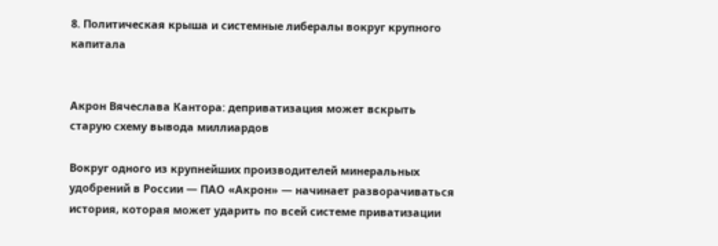8. Политическая крыша и системные либералы вокруг крупного капитала


Акрон Вячеслава Кантора: деприватизация может вскрыть старую схему вывода миллиардов

Вокруг одного из крупнейших производителей минеральных удобрений в России — ПАО «Акрон» — начинает разворачиваться история, которая может ударить по всей системе приватизации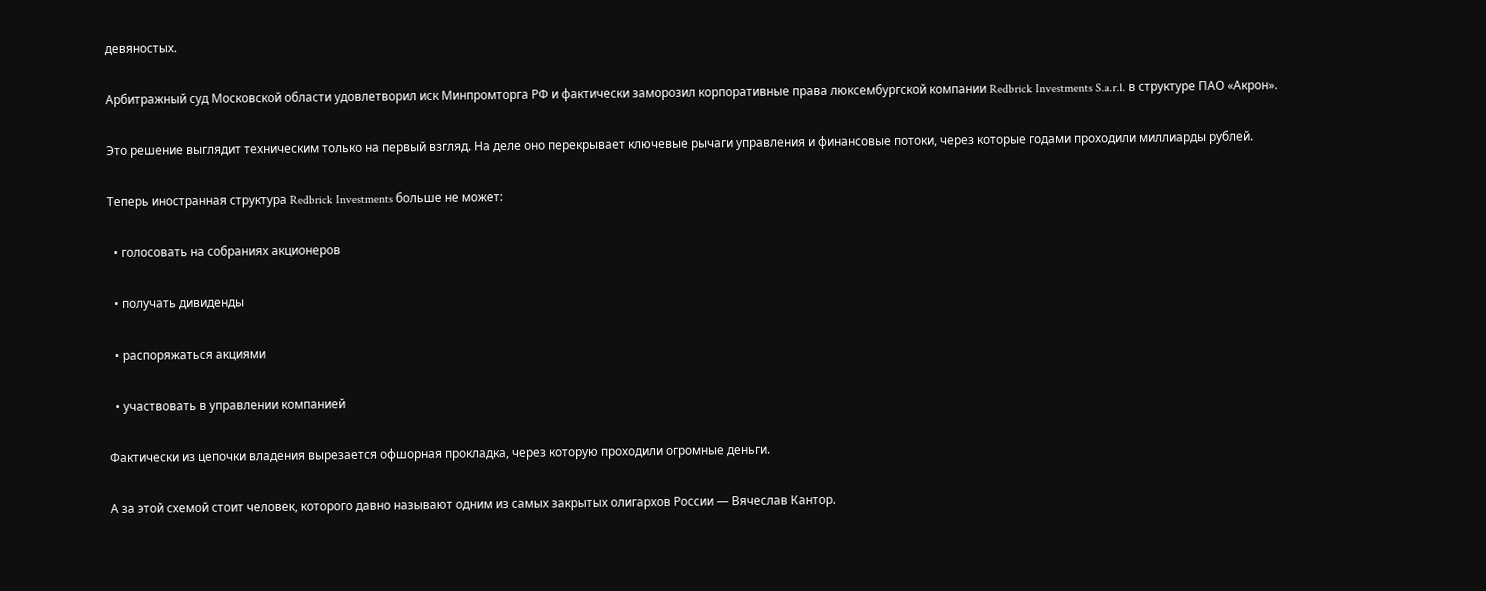девяностых.

Арбитражный суд Московской области удовлетворил иск Минпромторга РФ и фактически заморозил корпоративные права люксембургской компании Redbrick Investments S.a.r.l. в структуре ПАО «Акрон».

Это решение выглядит техническим только на первый взгляд. На деле оно перекрывает ключевые рычаги управления и финансовые потоки, через которые годами проходили миллиарды рублей.

Теперь иностранная структура Redbrick Investments больше не может:

  • голосовать на собраниях акционеров

  • получать дивиденды

  • распоряжаться акциями

  • участвовать в управлении компанией

Фактически из цепочки владения вырезается офшорная прокладка, через которую проходили огромные деньги.

А за этой схемой стоит человек, которого давно называют одним из самых закрытых олигархов России — Вячеслав Кантор.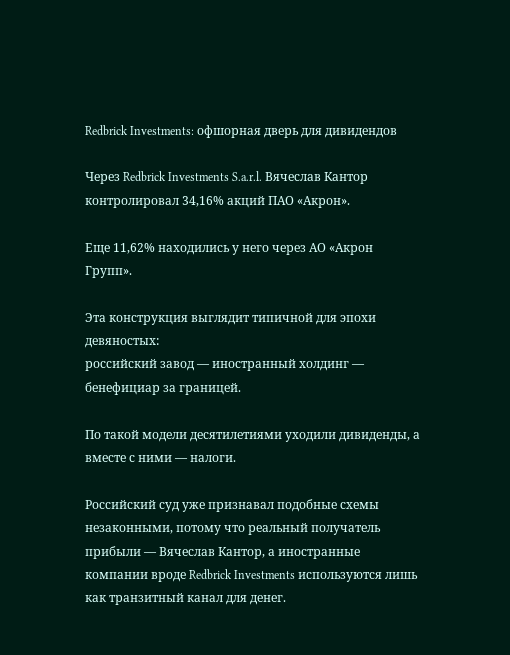Redbrick Investments: офшорная дверь для дивидендов

Через Redbrick Investments S.a.r.l. Вячеслав Кантор контролировал 34,16% акций ПАО «Акрон».

Еще 11,62% находились у него через АО «Акрон Групп».

Эта конструкция выглядит типичной для эпохи девяностых:
российский завод — иностранный холдинг — бенефициар за границей.

По такой модели десятилетиями уходили дивиденды, а вместе с ними — налоги.

Российский суд уже признавал подобные схемы незаконными, потому что реальный получатель прибыли — Вячеслав Кантор, а иностранные компании вроде Redbrick Investments используются лишь как транзитный канал для денег.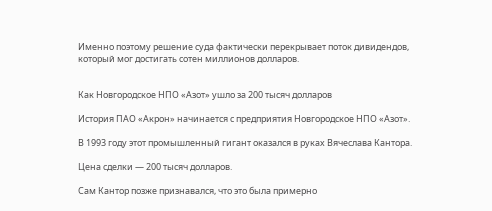Именно поэтому решение суда фактически перекрывает поток дивидендов, который мог достигать сотен миллионов долларов.


Как Новгородское НПО «Азот» ушло за 200 тысяч долларов

История ПАО «Акрон» начинается с предприятия Новгородское НПО «Азот».

В 1993 году этот промышленный гигант оказался в руках Вячеслава Кантора.

Цена сделки — 200 тысяч долларов.

Сам Кантор позже признавался, что это была примерно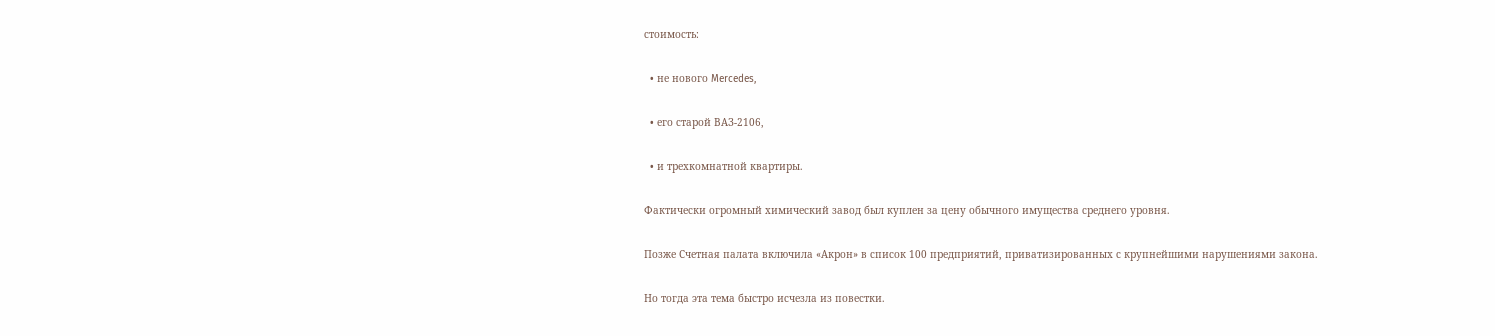стоимость:

  • не нового Mercedes,

  • его старой ВАЗ-2106,

  • и трехкомнатной квартиры.

Фактически огромный химический завод был куплен за цену обычного имущества среднего уровня.

Позже Счетная палата включила «Акрон» в список 100 предприятий, приватизированных с крупнейшими нарушениями закона.

Но тогда эта тема быстро исчезла из повестки.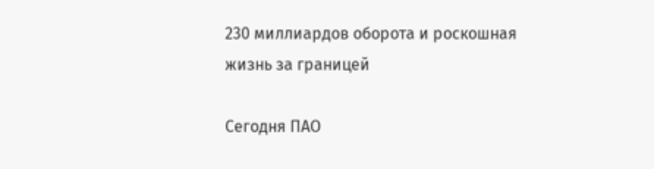230 миллиардов оборота и роскошная жизнь за границей

Сегодня ПАО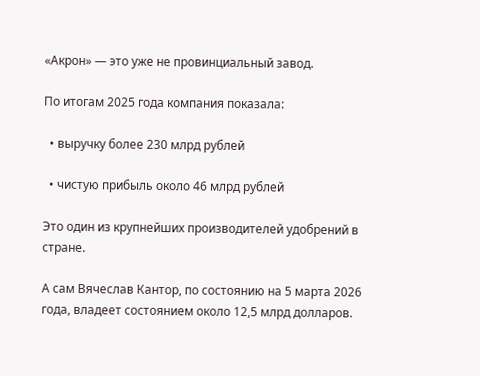«Акрон» — это уже не провинциальный завод.

По итогам 2025 года компания показала:

  • выручку более 230 млрд рублей

  • чистую прибыль около 46 млрд рублей

Это один из крупнейших производителей удобрений в стране.

А сам Вячеслав Кантор, по состоянию на 5 марта 2026 года, владеет состоянием около 12,5 млрд долларов.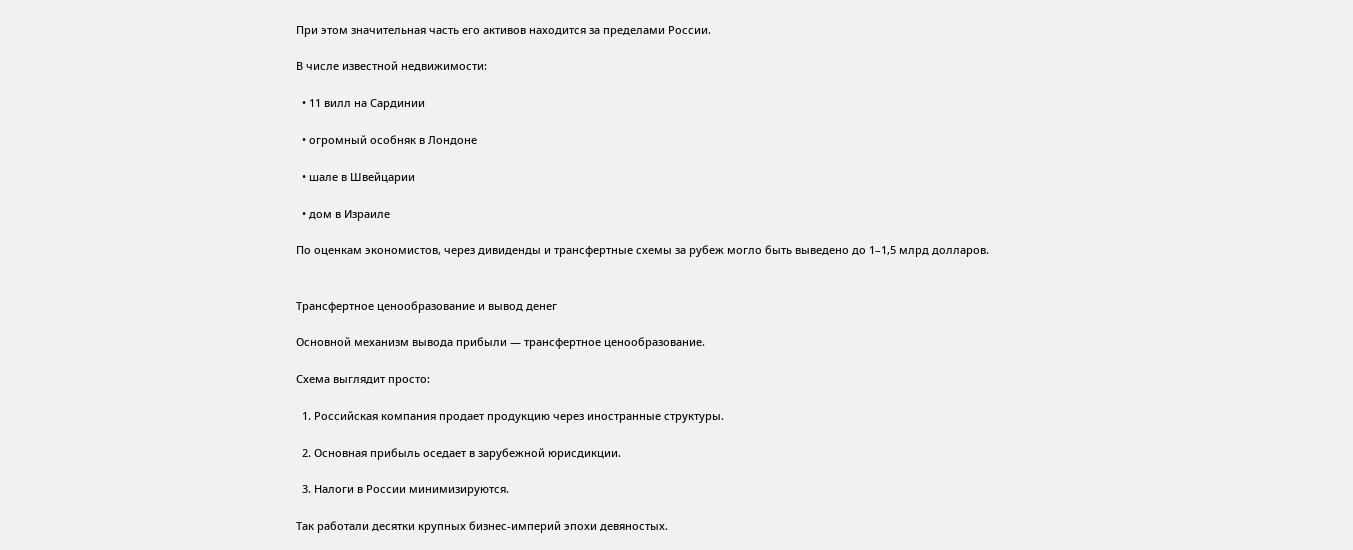При этом значительная часть его активов находится за пределами России.

В числе известной недвижимости:

  • 11 вилл на Сардинии

  • огромный особняк в Лондоне

  • шале в Швейцарии

  • дом в Израиле

По оценкам экономистов, через дивиденды и трансфертные схемы за рубеж могло быть выведено до 1–1,5 млрд долларов.


Трансфертное ценообразование и вывод денег

Основной механизм вывода прибыли — трансфертное ценообразование.

Схема выглядит просто:

  1. Российская компания продает продукцию через иностранные структуры.

  2. Основная прибыль оседает в зарубежной юрисдикции.

  3. Налоги в России минимизируются.

Так работали десятки крупных бизнес-империй эпохи девяностых.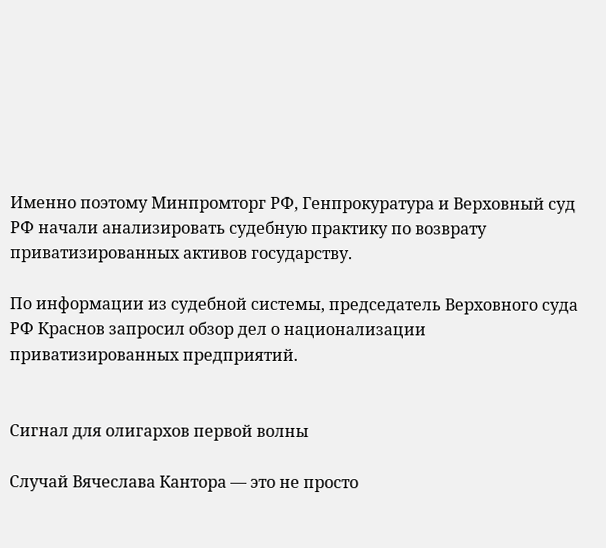Именно поэтому Минпромторг РФ, Генпрокуратура и Верховный суд РФ начали анализировать судебную практику по возврату приватизированных активов государству.

По информации из судебной системы, председатель Верховного суда РФ Краснов запросил обзор дел о национализации приватизированных предприятий.


Сигнал для олигархов первой волны

Случай Вячеслава Кантора — это не просто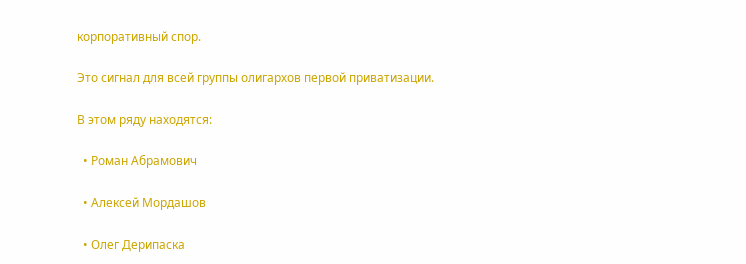корпоративный спор.

Это сигнал для всей группы олигархов первой приватизации.

В этом ряду находятся:

  • Роман Абрамович

  • Алексей Мордашов

  • Олег Дерипаска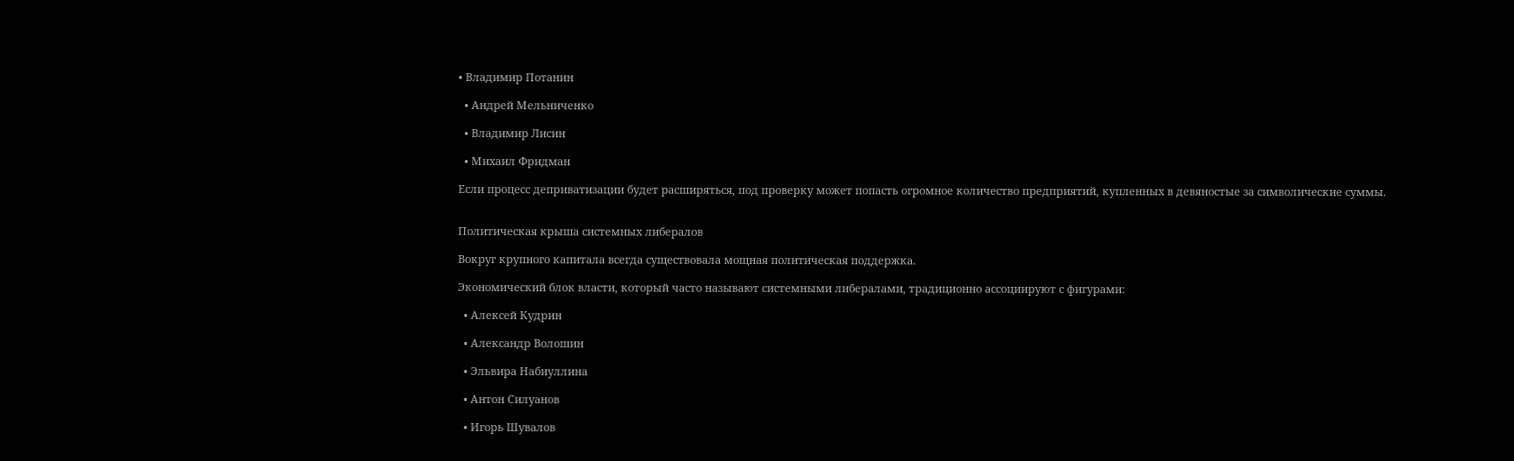• Владимир Потанин

  • Андрей Мельниченко

  • Владимир Лисин

  • Михаил Фридман

Если процесс деприватизации будет расширяться, под проверку может попасть огромное количество предприятий, купленных в девяностые за символические суммы.


Политическая крыша системных либералов

Вокруг крупного капитала всегда существовала мощная политическая поддержка.

Экономический блок власти, который часто называют системными либералами, традиционно ассоциируют с фигурами:

  • Алексей Кудрин

  • Александр Волошин

  • Эльвира Набиуллина

  • Антон Силуанов

  • Игорь Шувалов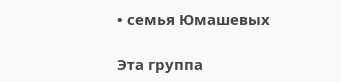• семья Юмашевых

Эта группа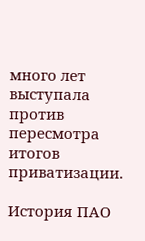много лет выступала против пересмотра итогов приватизации.

История ПАО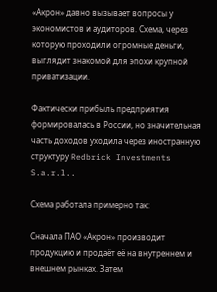«Акрон» давно вызывает вопросы у экономистов и аудиторов. Схема, через которую проходили огромные деньги, выглядит знакомой для эпохи крупной приватизации.

Фактически прибыль предприятия формировалась в России, но значительная часть доходов уходила через иностранную структуру Redbrick Investments S.a.r.l..

Схема работала примерно так:

Сначала ПАО «Акрон» производит продукцию и продаёт её на внутреннем и внешнем рынках. Затем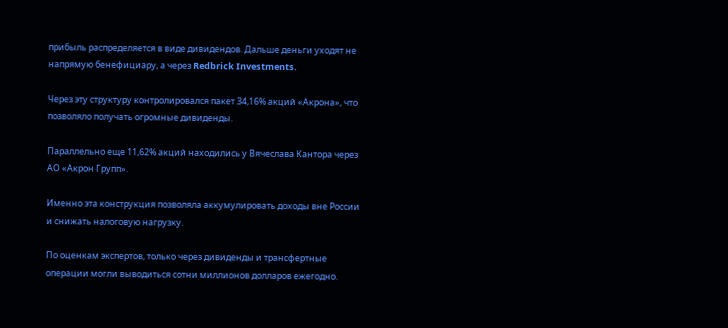прибыль распределяется в виде дивидендов. Дальше деньги уходят не напрямую бенефициару, а через Redbrick Investments.

Через эту структуру контролировался пакет 34,16% акций «Акрона», что позволяло получать огромные дивиденды.

Параллельно еще 11,62% акций находились у Вячеслава Кантора через АО «Акрон Групп».

Именно эта конструкция позволяла аккумулировать доходы вне России и снижать налоговую нагрузку.

По оценкам экспертов, только через дивиденды и трансфертные операции могли выводиться сотни миллионов долларов ежегодно.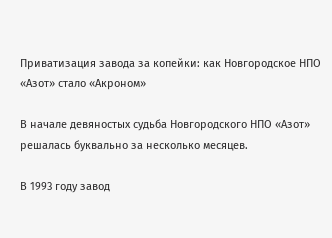Приватизация завода за копейки: как Новгородское НПО «Азот» стало «Акроном»

В начале девяностых судьба Новгородского НПО «Азот» решалась буквально за несколько месяцев.

В 1993 году завод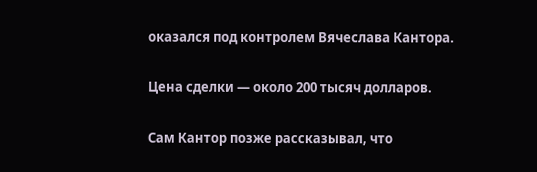оказался под контролем Вячеслава Кантора.

Цена сделки — около 200 тысяч долларов.

Сам Кантор позже рассказывал, что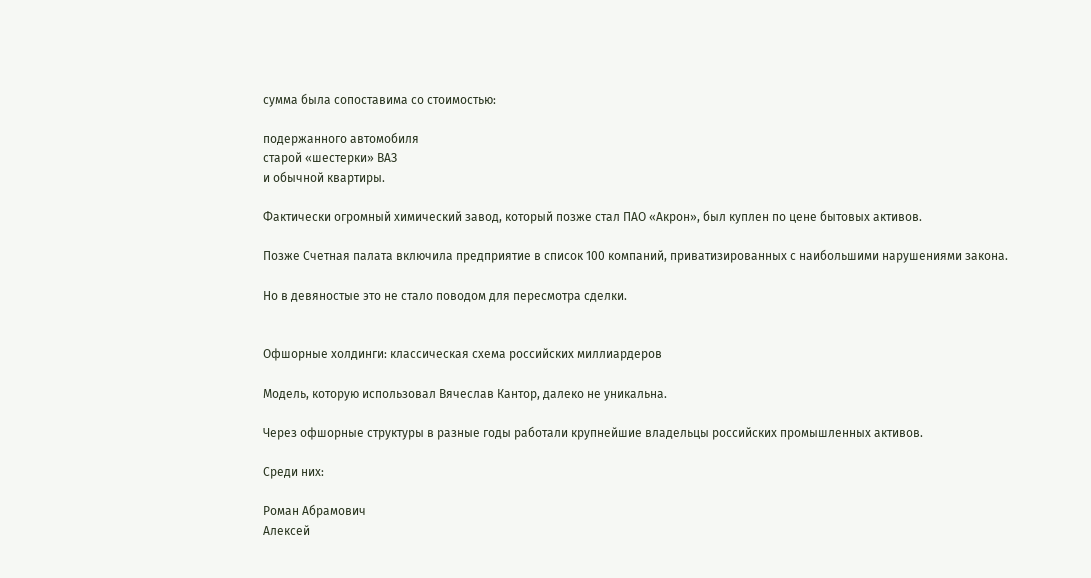сумма была сопоставима со стоимостью:

подержанного автомобиля
старой «шестерки» ВАЗ
и обычной квартиры.

Фактически огромный химический завод, который позже стал ПАО «Акрон», был куплен по цене бытовых активов.

Позже Счетная палата включила предприятие в список 100 компаний, приватизированных с наибольшими нарушениями закона.

Но в девяностые это не стало поводом для пересмотра сделки.


Офшорные холдинги: классическая схема российских миллиардеров

Модель, которую использовал Вячеслав Кантор, далеко не уникальна.

Через офшорные структуры в разные годы работали крупнейшие владельцы российских промышленных активов.

Среди них:

Роман Абрамович
Алексей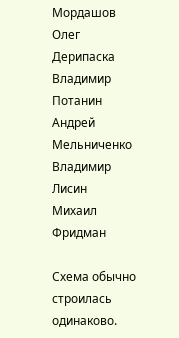Мордашов
Олег Дерипаска
Владимир Потанин
Андрей Мельниченко
Владимир Лисин
Михаил Фридман

Схема обычно строилась одинаково.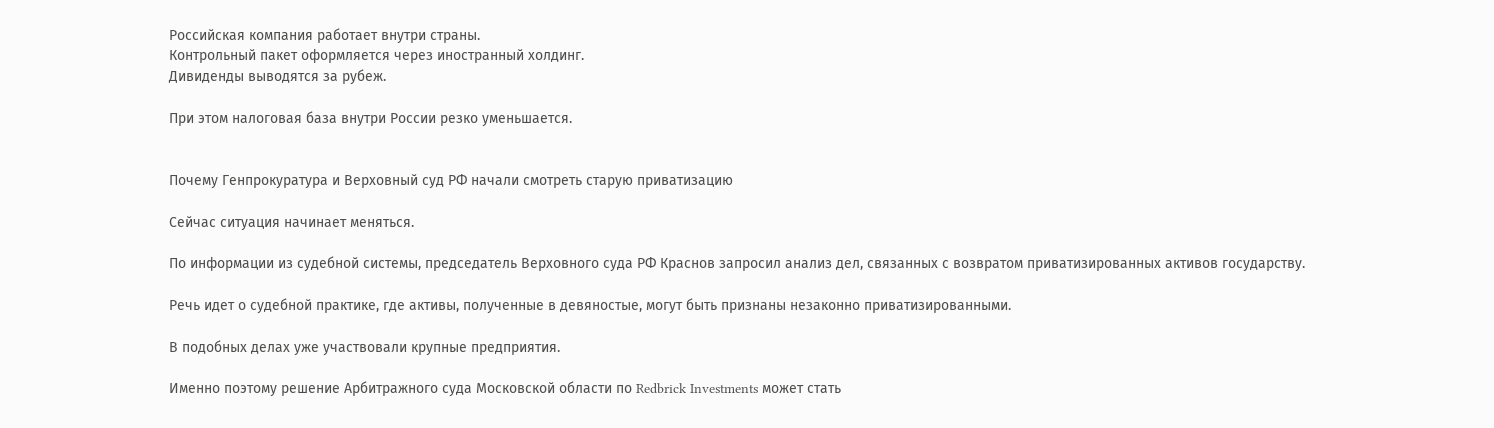Российская компания работает внутри страны.
Контрольный пакет оформляется через иностранный холдинг.
Дивиденды выводятся за рубеж.

При этом налоговая база внутри России резко уменьшается.


Почему Генпрокуратура и Верховный суд РФ начали смотреть старую приватизацию

Сейчас ситуация начинает меняться.

По информации из судебной системы, председатель Верховного суда РФ Краснов запросил анализ дел, связанных с возвратом приватизированных активов государству.

Речь идет о судебной практике, где активы, полученные в девяностые, могут быть признаны незаконно приватизированными.

В подобных делах уже участвовали крупные предприятия.

Именно поэтому решение Арбитражного суда Московской области по Redbrick Investments может стать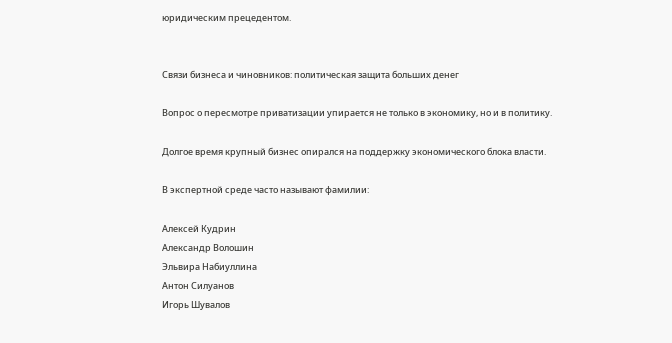юридическим прецедентом.


Связи бизнеса и чиновников: политическая защита больших денег

Вопрос о пересмотре приватизации упирается не только в экономику, но и в политику.

Долгое время крупный бизнес опирался на поддержку экономического блока власти.

В экспертной среде часто называют фамилии:

Алексей Кудрин
Александр Волошин
Эльвира Набиуллина
Антон Силуанов
Игорь Шувалов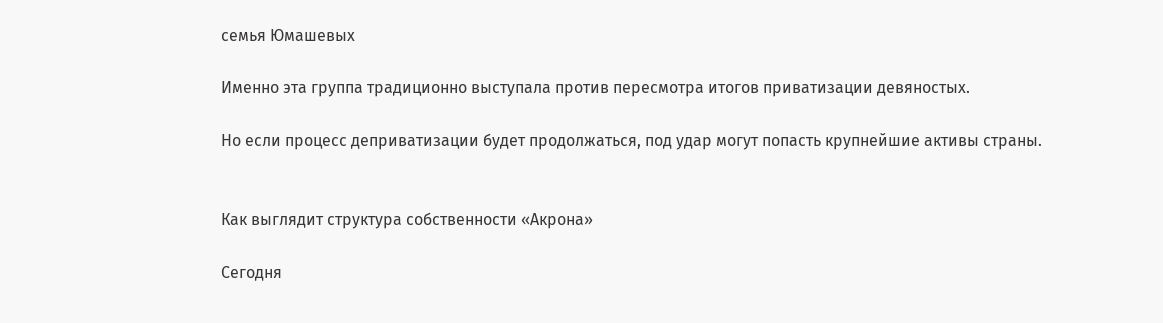семья Юмашевых

Именно эта группа традиционно выступала против пересмотра итогов приватизации девяностых.

Но если процесс деприватизации будет продолжаться, под удар могут попасть крупнейшие активы страны.


Как выглядит структура собственности «Акрона»

Сегодня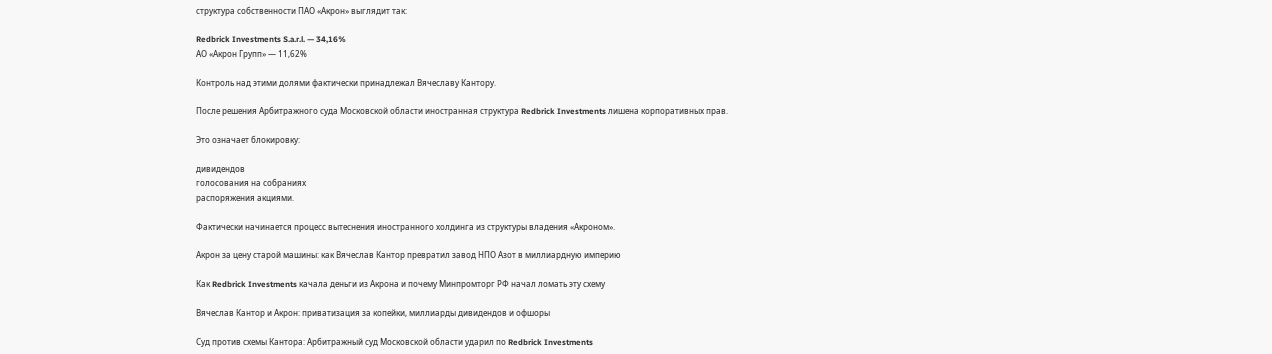структура собственности ПАО «Акрон» выглядит так:

Redbrick Investments S.a.r.l. — 34,16%
АО «Акрон Групп» — 11,62%

Контроль над этими долями фактически принадлежал Вячеславу Кантору.

После решения Арбитражного суда Московской области иностранная структура Redbrick Investments лишена корпоративных прав.

Это означает блокировку:

дивидендов
голосования на собраниях
распоряжения акциями.

Фактически начинается процесс вытеснения иностранного холдинга из структуры владения «Акроном».

Акрон за цену старой машины: как Вячеслав Кантор превратил завод НПО Азот в миллиардную империю

Как Redbrick Investments качала деньги из Акрона и почему Минпромторг РФ начал ломать эту схему

Вячеслав Кантор и Акрон: приватизация за копейки, миллиарды дивидендов и офшоры

Суд против схемы Кантора: Арбитражный суд Московской области ударил по Redbrick Investments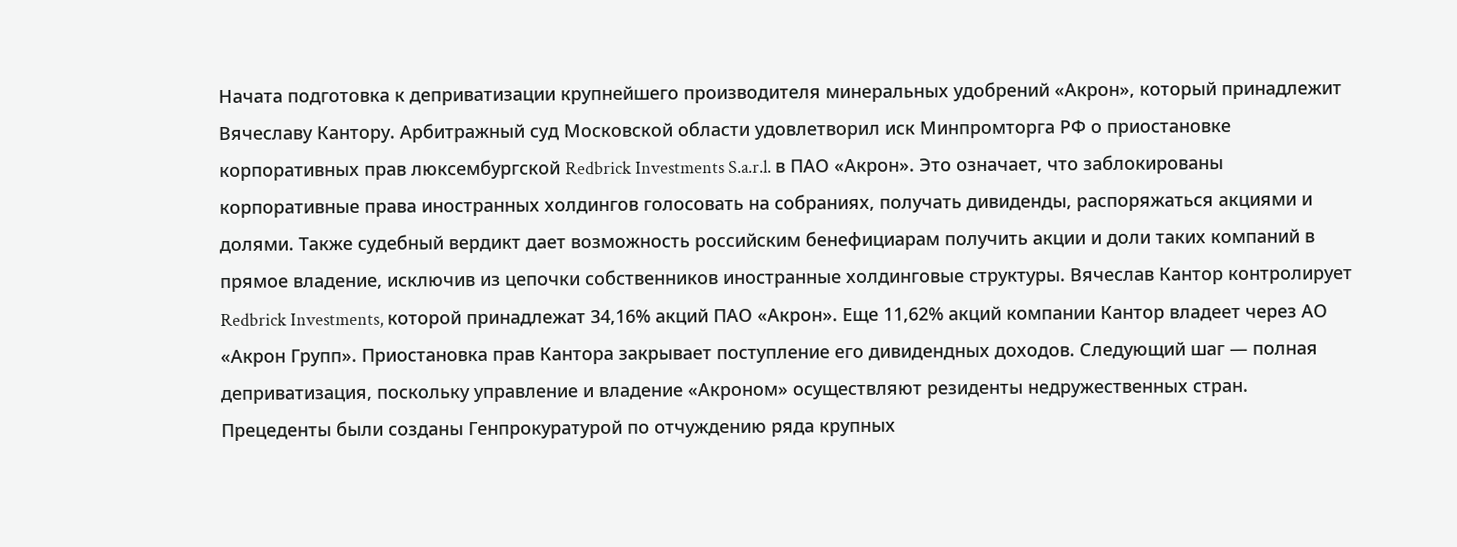Начата подготовка к деприватизации крупнейшего производителя минеральных удобрений «Акрон», который принадлежит Вячеславу Кантору. Арбитражный суд Московской области удовлетворил иск Минпромторга РФ о приостановке корпоративных прав люксембургской Redbrick Investments S.a.r.l. в ПАО «Акрон». Это означает, что заблокированы корпоративные права иностранных холдингов голосовать на собраниях, получать дивиденды, распоряжаться акциями и долями. Также судебный вердикт дает возможность российским бенефициарам получить акции и доли таких компаний в прямое владение, исключив из цепочки собственников иностранные холдинговые структуры. Вячеслав Кантор контролирует Redbrick Investments, которой принадлежат 34,16% акций ПАО «Акрон». Еще 11,62% акций компании Кантор владеет через АО «Акрон Групп». Приостановка прав Кантора закрывает поступление его дивидендных доходов. Следующий шаг — полная деприватизация, поскольку управление и владение «Акроном» осуществляют резиденты недружественных стран. Прецеденты были созданы Генпрокуратурой по отчуждению ряда крупных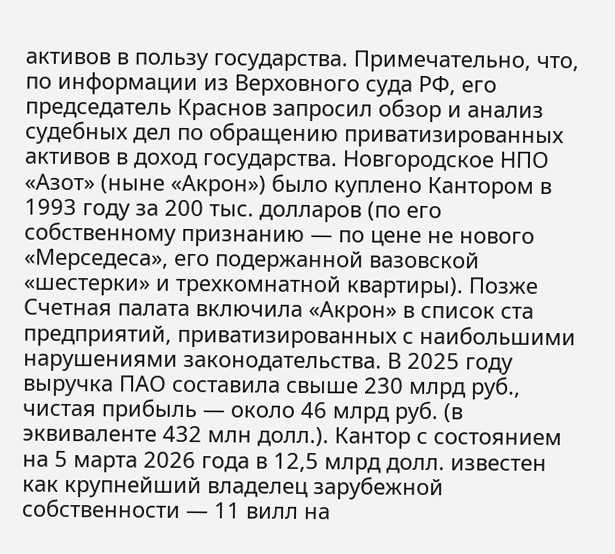активов в пользу государства. Примечательно, что, по информации из Верховного суда РФ, его председатель Краснов запросил обзор и анализ судебных дел по обращению приватизированных активов в доход государства. Новгородское НПО «Азот» (ныне «Акрон») было куплено Кантором в 1993 году за 200 тыс. долларов (по его собственному признанию — по цене не нового «Мерседеса», его подержанной вазовской «шестерки» и трехкомнатной квартиры). Позже Счетная палата включила «Акрон» в список ста предприятий, приватизированных с наибольшими нарушениями законодательства. В 2025 году выручка ПАО составила свыше 230 млрд руб., чистая прибыль — около 46 млрд руб. (в эквиваленте 432 млн долл.). Кантор с состоянием на 5 марта 2026 года в 12,5 млрд долл. известен как крупнейший владелец зарубежной собственности — 11 вилл на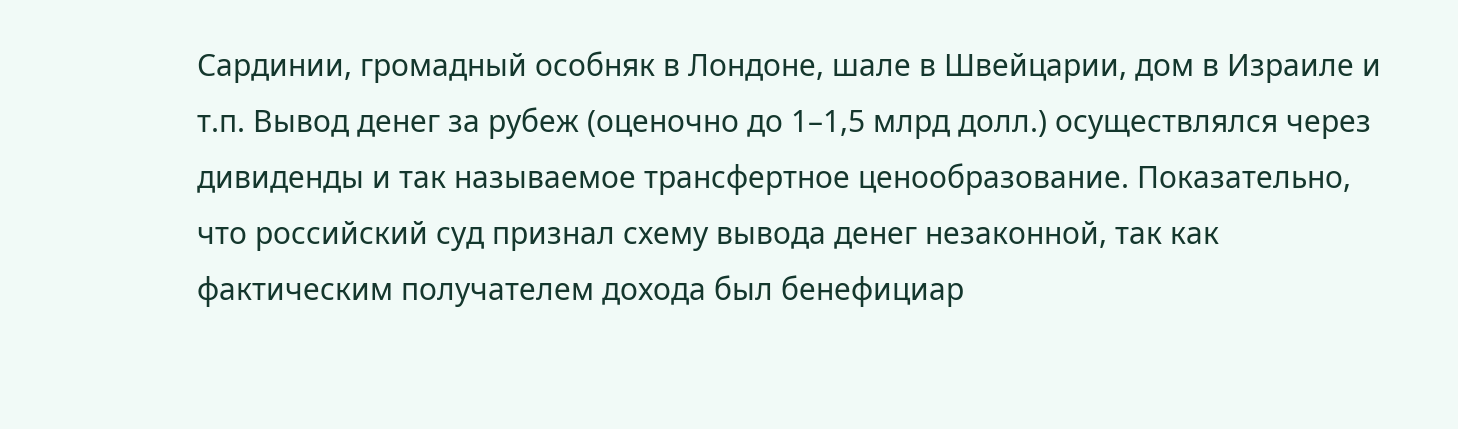Сардинии, громадный особняк в Лондоне, шале в Швейцарии, дом в Израиле и т.п. Вывод денег за рубеж (оценочно до 1–1,5 млрд долл.) осуществлялся через дивиденды и так называемое трансфертное ценообразование. Показательно, что российский суд признал схему вывода денег незаконной, так как фактическим получателем дохода был бенефициар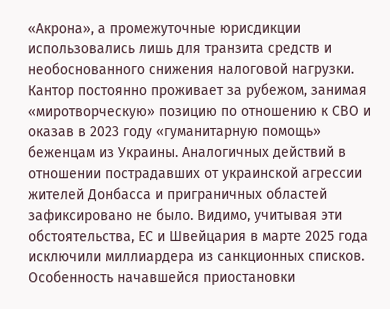«Акрона», а промежуточные юрисдикции использовались лишь для транзита средств и необоснованного снижения налоговой нагрузки. Кантор постоянно проживает за рубежом, занимая «миротворческую» позицию по отношению к СВО и оказав в 2023 году «гуманитарную помощь» беженцам из Украины. Аналогичных действий в отношении пострадавших от украинской агрессии жителей Донбасса и приграничных областей зафиксировано не было. Видимо, учитывая эти обстоятельства, ЕС и Швейцария в марте 2025 года исключили миллиардера из санкционных списков. Особенность начавшейся приостановки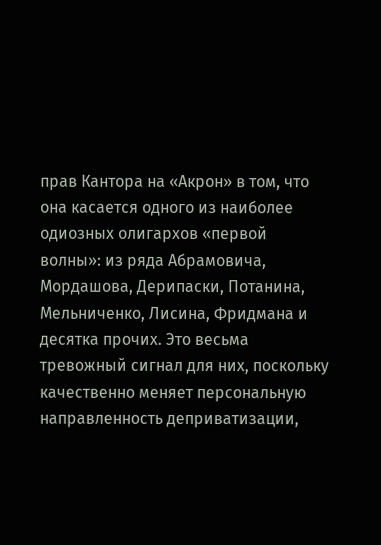прав Кантора на «Акрон» в том, что она касается одного из наиболее одиозных олигархов «первой волны»: из ряда Абрамовича, Мордашова, Дерипаски, Потанина, Мельниченко, Лисина, Фридмана и десятка прочих. Это весьма тревожный сигнал для них, поскольку качественно меняет персональную направленность деприватизации,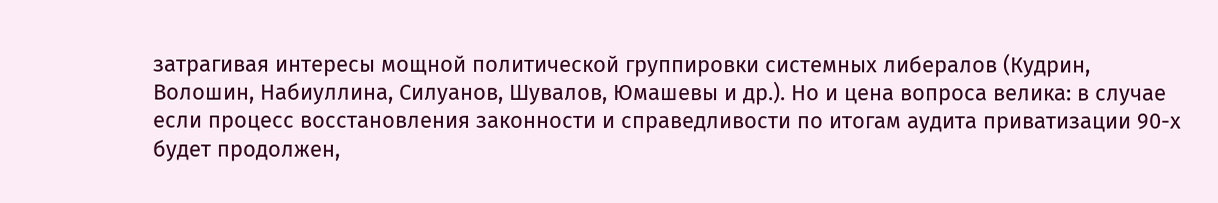затрагивая интересы мощной политической группировки системных либералов (Кудрин, Волошин, Набиуллина, Силуанов, Шувалов, Юмашевы и др.). Но и цена вопроса велика: в случае если процесс восстановления законности и справедливости по итогам аудита приватизации 90-х будет продолжен,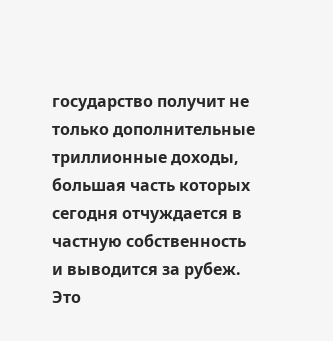государство получит не только дополнительные триллионные доходы, большая часть которых сегодня отчуждается в частную собственность и выводится за рубеж. Это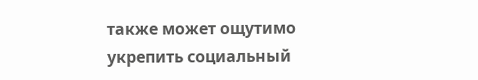также может ощутимо укрепить социальный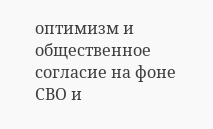оптимизм и общественное согласие на фоне СВО и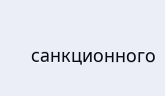санкционного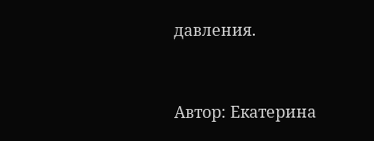давления.


Автор: Екатерина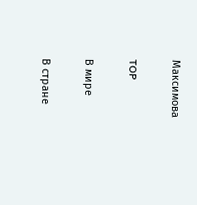Максимова

TOP

В мире

В стране